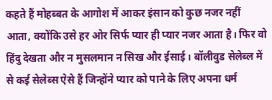कहते हैं मोहब्बत के आगोश में आकर इंसान को कुछ नजर नहीं आता, क्योंकि उसे हर ओर सिर्फ प्यार ही प्यार नजर आता है। फिर वो हिंदु देखता और न मुसलमान न सिख और ईसाई। बॉलीवुड सेलेब्ल में से कई सेलेब्स ऐसे हैं जिन्होंने प्यार को पाने के लिए अपना धर्म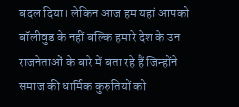बदल दिया। लेकिन आज हम यहां आपको बॉलीवुड के नहीं बल्कि हमारे देश के उन राजनेताओं के बारे में बता रहे हैं जिन्होंने समाज की धार्मिक कुरुतियों को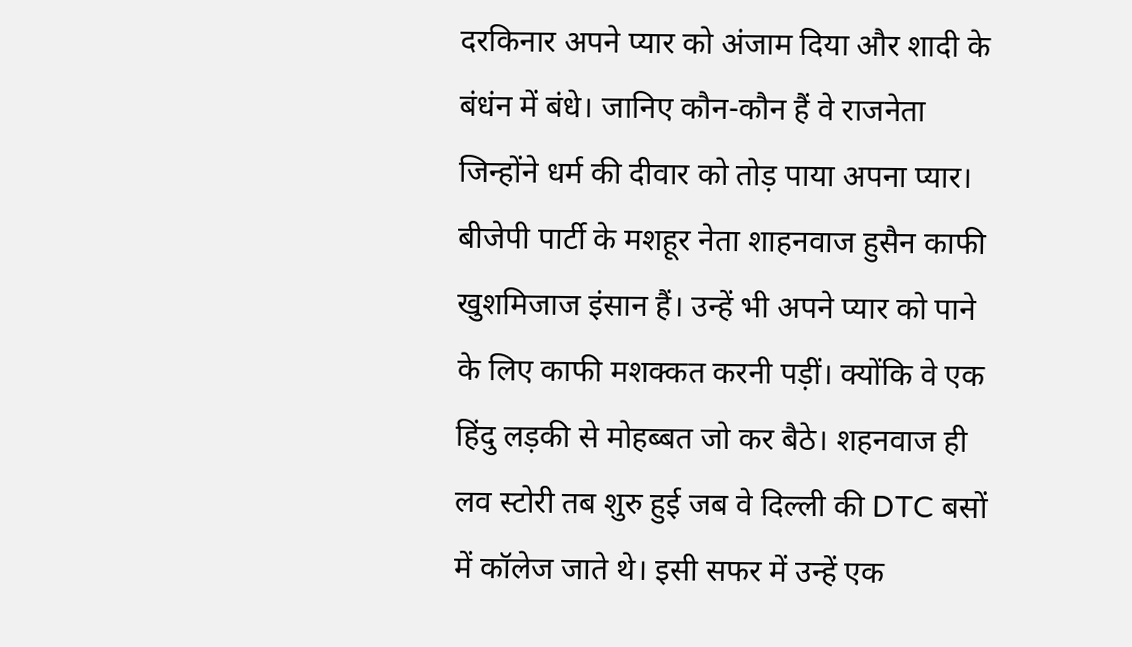दरकिनार अपने प्यार को अंजाम दिया और शादी के बंधंन में बंधे। जानिए कौन-कौन हैं वे राजनेता जिन्होंने धर्म की दीवार को तोड़ पाया अपना प्यार।
बीजेपी पार्टी के मशहूर नेता शाहनवाज हुसैन काफी खुशमिजाज इंसान हैं। उन्हें भी अपने प्यार को पाने के लिए काफी मशक्कत करनी पड़ीं। क्योंकि वे एक हिंदु लड़की से मोहब्बत जो कर बैठे। शहनवाज ही लव स्टोरी तब शुरु हुई जब वे दिल्ली की DTC बसों में कॉलेज जाते थे। इसी सफर में उन्हें एक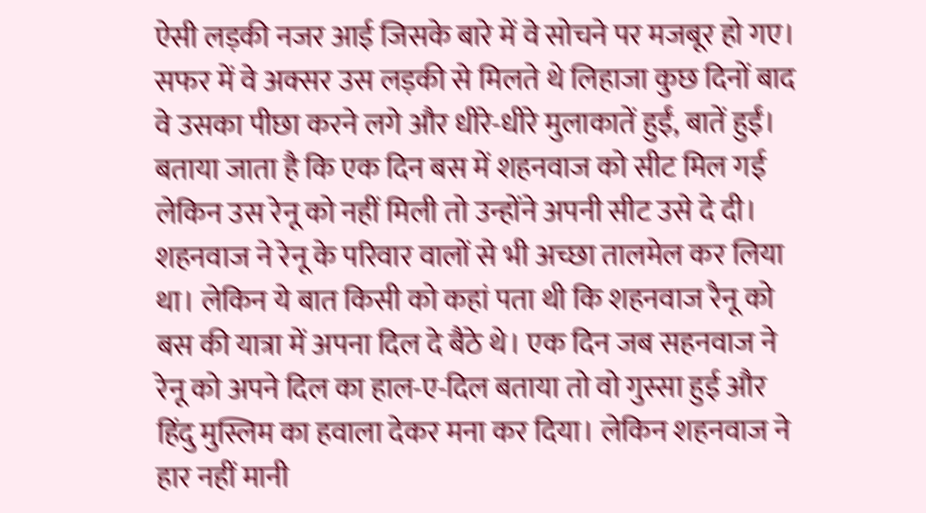ऐसी लड़की नजर आई जिसके बारे में वे सोचने पर मजबूर हो गए। सफर में वे अक्सर उस लड़की से मिलते थे लिहाजा कुछ दिनों बाद वे उसका पीछा करने लगे और धीरे-धीरे मुलाकातें हुईं, बातें हुईं। बताया जाता है कि एक दिन बस में शहनवाज को सीट मिल गई लेकिन उस रेनू को नहीं मिली तो उन्होंने अपनी सीट उसे दे दी। शहनवाज ने रेनू के परिवार वालों से भी अच्छा तालमेल कर लिया था। लेकिन ये बात किसी को कहां पता थी कि शहनवाज रैनू को बस की यात्रा में अपना दिल दे बैठे थे। एक दिन जब सहनवाज ने रेनू को अपने दिल का हाल-ए-दिल बताया तो वो गुस्सा हुई और हिंदु मुस्लिम का हवाला देकर मना कर दिया। लेकिन शहनवाज ने हार नहीं मानी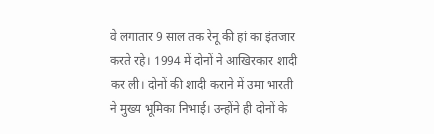वे लगातार 9 साल तक रेनू की हां का इंतजार करते रहे। 1994 में दोनों ने आखिरकार शादी कर ली। दोनों की शादी कराने में उमा भारती ने मुख्य भूमिका निभाई। उन्होंने ही दोनों के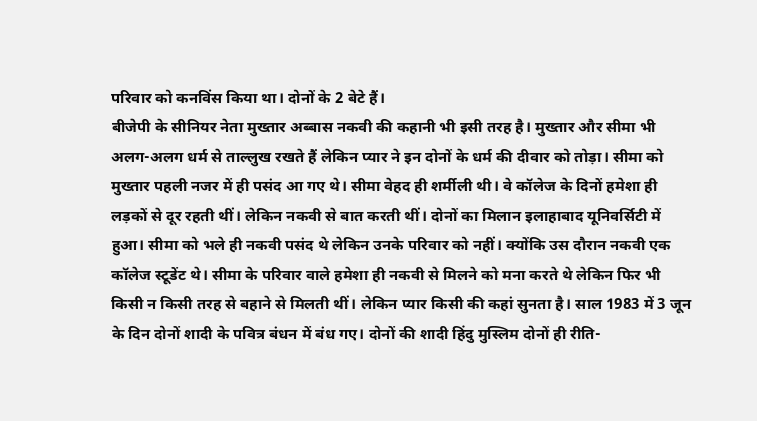परिवार को कनविंस किया था। दोनों के 2 बेटे हैं।
बीजेपी के सीनियर नेता मुख्तार अब्बास नकवी की कहानी भी इसी तरह है। मुख्तार और सीमा भी अलग-अलग धर्म से ताल्लुख रखते हैं लेकिन प्यार ने इन दोनों के धर्म की दीवार को तोड़ा। सीमा को मुख्तार पहली नजर में ही पसंद आ गए थे। सीमा वेहद ही शर्मीली थी। वे कॉलेज के दिनों हमेशा ही लड़कों से दूर रहती थीं। लेकिन नकवी से बात करती थीं। दोनों का मिलान इलाहाबाद यूनिवर्सिटी में हुआ। सीमा को भले ही नकवी पसंद थे लेकिन उनके परिवार को नहीं। क्योंकि उस दौरान नकवी एक कॉलेज स्टूडेंट थे। सीमा के परिवार वाले हमेशा ही नकवी से मिलने को मना करते थे लेकिन फिर भी किसी न किसी तरह से बहाने से मिलती थीं। लेकिन प्यार किसी की कहां सुनता है। साल 1983 में 3 जून के दिन दोनों शादी के पवित्र बंधन में बंध गए। दोनों की शादी हिंदु मुस्लिम दोनों ही रीति-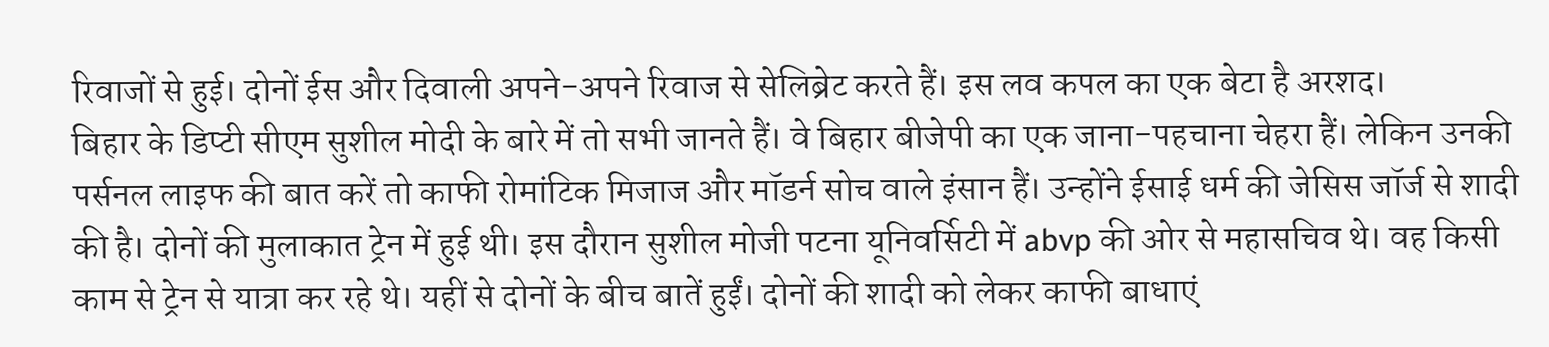रिवाजों से हुई। दोनों ईस और दिवाली अपने-अपने रिवाज से सेलिब्रेट करते हैं। इस लव कपल का एक बेटा है अरशद।
बिहार के डिप्टी सीएम सुशील मोदी के बारे में तो सभी जानते हैं। वे बिहार बीजेपी का एक जाना-पहचाना चेहरा हैं। लेकिन उनकी पर्सनल लाइफ की बात करें तो काफी रोमांटिक मिजाज और मॉडर्न सोच वाले इंसान हैं। उन्होंने ईसाई धर्म की जेसिस जॉर्ज से शादी की है। दोनों की मुलाकात ट्रेन में हुई थी। इस दौरान सुशील मोजी पटना यूनिवर्सिटी में abvp की ओर से महासचिव थे। वह किसी काम से ट्रेन से यात्रा कर रहे थे। यहीं से दोनों के बीच बातें हुईं। दोनों की शादी को लेकर काफी बाधाएं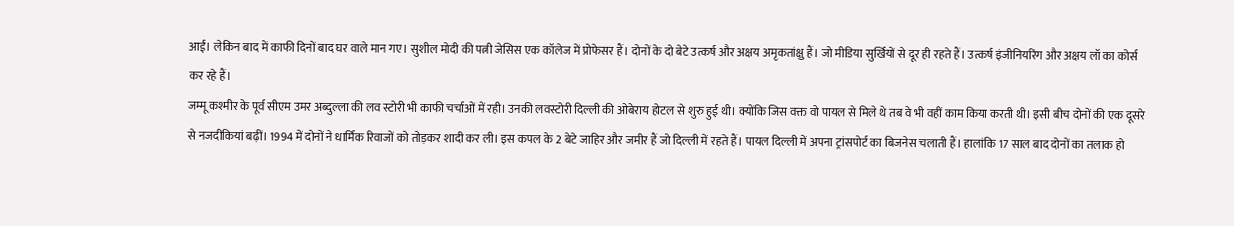आईं। लेकिन बाद में काफी दिनों बाद घर वाले मान गए। सुशील मोदी की पत्नी जेसिस एक कॉलेज में प्रोफेसर हैं। दोनों के दो बेटे उत्कर्ष और अक्षय अमृकतांक्षु हैं। जो मीडिया सुर्खियों से दूर ही रहते हैं। उत्कर्ष इंजीनियरिंग और अक्षय लॉ का कोर्स कर रहे हैं।
जम्मू कश्मीर के पूर्व सीएम उमर अब्दुल्ला की लव स्टोरी भी काफी चर्चाओं में रही। उनकी लवस्टोरी दिल्ली की ओबेराय होटल से शुरु हुई थी। क्योंकि जिस वक्त वो पायल से मिले थे तब वे भी वहीं काम किया करती थी। इसी बीच दोनों की एक दूसरे से नजदीकियां बढ़ीं। 1994 में दोनों ने धार्मिक रिवाजों को तोड़कर शादी कर ली। इस कपल के 2 बेटे जाहिर और जमीर हैं जो दिल्ली में रहते हैं। पायल दिल्ली में अपना ट्रांसपोर्ट का बिजनेस चलाती हैं। हालांकि 17 साल बाद दोनों का तलाक हो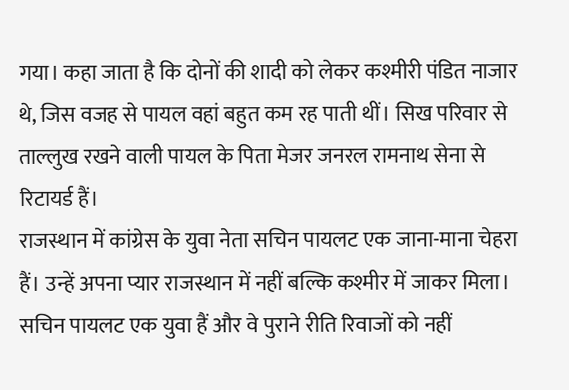गया। कहा जाता है कि दोनों की शादी को लेकर कश्मीरी पंडित नाजार थे, जिस वजह से पायल वहां बहुत कम रह पाती थीं। सिख परिवार से ताल्लुख रखने वाली पायल के पिता मेजर जनरल रामनाथ सेना से रिटायर्ड हैं।
राजस्थान में कांग्रेस के युवा नेता सचिन पायलट एक जाना-माना चेहरा हैं। उन्हें अपना प्यार राजस्थान में नहीं बल्कि कश्मीर में जाकर मिला। सचिन पायलट एक युवा हैं और वे पुराने रीति रिवाजों को नहीं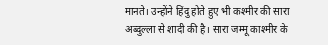मानते। उन्होंने हिंदु होते हुए भी कश्मीर की सारा अब्दुल्ला से शादी की है। सारा जम्मू काश्मीर के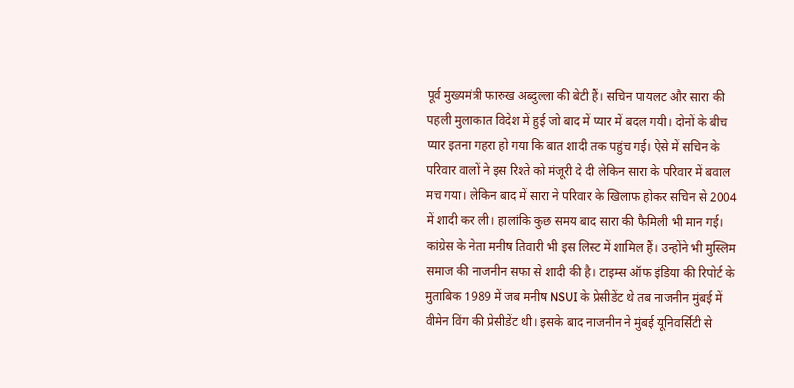पूर्व मुख्यमंत्री फारुख अब्दुल्ला की बेटी हैं। सचिन पायलट और सारा की पहली मुलाकात विदेश में हुई जो बाद में प्यार में बदल गयी। दोनों के बीच प्यार इतना गहरा हो गया कि बात शादी तक पहुंच गई। ऐसे में सचिन के परिवार वालों ने इस रिश्ते को मंजूरी दे दी लेकिन सारा के परिवार में बवाल मच गया। लेकिन बाद में सारा ने परिवार के खिलाफ होकर सचिन से 2004 में शादी कर ली। हालांकि कुछ समय बाद सारा की फैमिली भी मान गई।
कांग्रेस के नेता मनीष तिवारी भी इस लिस्ट में शामिल हैं। उन्होंने भी मुस्लिम समाज की नाजनीन सफा से शादी की है। टाइम्स ऑफ इंडिया की रिपोर्ट के मुताबिक 1989 में जब मनीष NSUI के प्रेसीडेंट थे तब नाजनीन मुंबई में वीमेन विंग की प्रेसीडेंट थी। इसके बाद नाजनीन ने मुंबई यूनिवर्सिटी से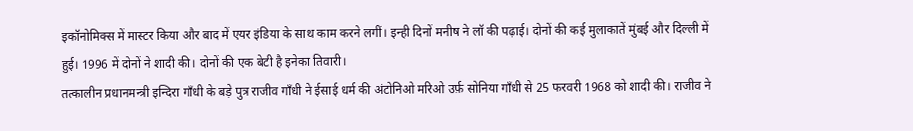इकॉनोमिक्स में मास्टर किया और बाद में एयर इंडिया के साथ काम करने लगीं। इन्ही दिनों मनीष ने लॉ की पढ़ाई। दोनों की कई मुलाकातें मुंबई और दिल्ली में हुई। 1996 में दोनों ने शादी की। दोनों की एक बेटी है इनेका तिवारी।
तत्कालीन प्रधानमन्त्री इन्दिरा गाँधी के बड़े पुत्र राजीव गाँधी ने ईसाई धर्म की अंटोनिओ मरिओ उर्फ़ सोनिया गाँधी से 25 फरवरी 1968 को शादी की। राजीव ने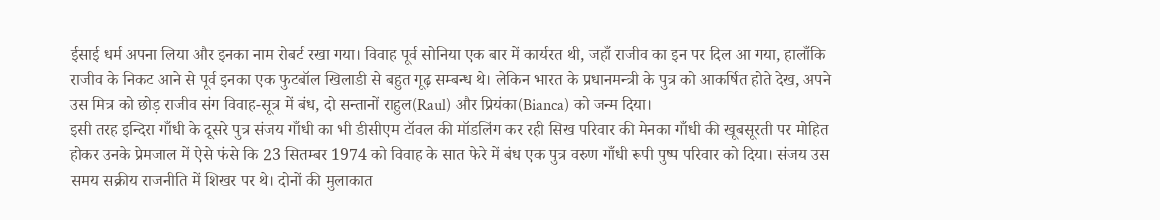ईसाई धर्म अपना लिया और इनका नाम रोबर्ट रखा गया। विवाह पूर्व सोनिया एक बार में कार्यरत थी, जहाँ राजीव का इन पर दिल आ गया, हालाँकि राजीव के निकट आने से पूर्व इनका एक फुटबॉल खिलाडी से बहुत गूढ़ सम्बन्ध थे। लेकिन भारत के प्रधानमन्त्री के पुत्र को आकर्षित होते देख, अपने उस मित्र को छोड़ राजीव संग विवाह-सूत्र में बंध, दो सन्तानों राहुल(Raul) और प्रियंका(Bianca) को जन्म दिया।
इसी तरह इन्दिरा गाँधी के दूसरे पुत्र संजय गाँधी का भी डीसीएम टॉवल की मॉडलिंग कर रही सिख परिवार की मेनका गाँधी की खूबसूरती पर मोहित होकर उनके प्रेमजाल में ऐसे फंसे कि 23 सितम्बर 1974 को विवाह के सात फेरे में बंध एक पुत्र वरुण गाँधी रूपी पुष्प परिवार को दिया। संजय उस समय सक्रीय राजनीति में शिखर पर थे। दोनों की मुलाकात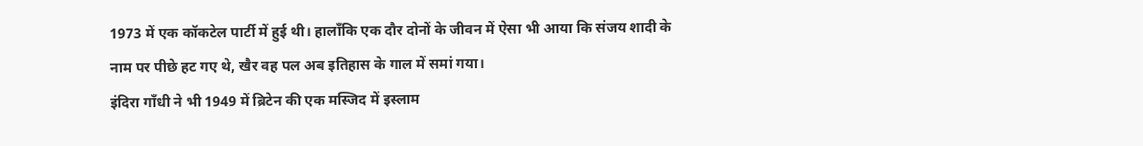1973 में एक कॉकटेल पार्टी में हुई थी। हालाँकि एक दौर दोनों के जीवन में ऐसा भी आया कि संजय शादी के नाम पर पीछे हट गए थे, खैर वह पल अब इतिहास के गाल में समां गया।
इंदिरा गाँधी ने भी 1949 में ब्रिटेन की एक मस्जिद में इस्लाम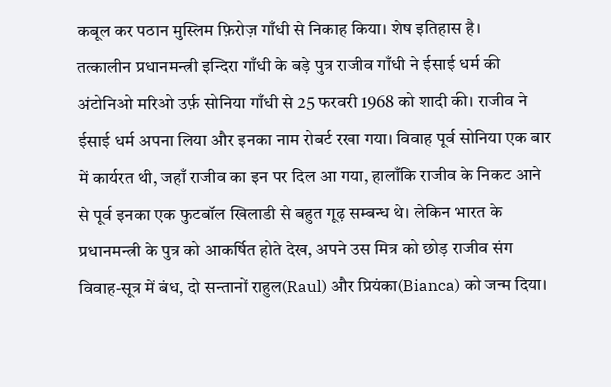कबूल कर पठान मुस्लिम फ़िरोज़ गाँधी से निकाह किया। शेष इतिहास है।
तत्कालीन प्रधानमन्त्री इन्दिरा गाँधी के बड़े पुत्र राजीव गाँधी ने ईसाई धर्म की अंटोनिओ मरिओ उर्फ़ सोनिया गाँधी से 25 फरवरी 1968 को शादी की। राजीव ने ईसाई धर्म अपना लिया और इनका नाम रोबर्ट रखा गया। विवाह पूर्व सोनिया एक बार में कार्यरत थी, जहाँ राजीव का इन पर दिल आ गया, हालाँकि राजीव के निकट आने से पूर्व इनका एक फुटबॉल खिलाडी से बहुत गूढ़ सम्बन्ध थे। लेकिन भारत के प्रधानमन्त्री के पुत्र को आकर्षित होते देख, अपने उस मित्र को छोड़ राजीव संग विवाह-सूत्र में बंध, दो सन्तानों राहुल(Raul) और प्रियंका(Bianca) को जन्म दिया।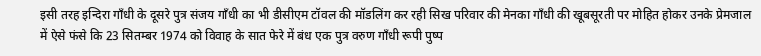इसी तरह इन्दिरा गाँधी के दूसरे पुत्र संजय गाँधी का भी डीसीएम टॉवल की मॉडलिंग कर रही सिख परिवार की मेनका गाँधी की खूबसूरती पर मोहित होकर उनके प्रेमजाल में ऐसे फंसे कि 23 सितम्बर 1974 को विवाह के सात फेरे में बंध एक पुत्र वरुण गाँधी रूपी पुष्प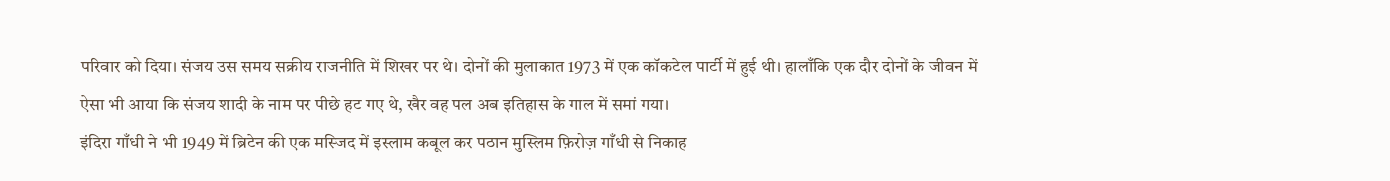परिवार को दिया। संजय उस समय सक्रीय राजनीति में शिखर पर थे। दोनों की मुलाकात 1973 में एक कॉकटेल पार्टी में हुई थी। हालाँकि एक दौर दोनों के जीवन में ऐसा भी आया कि संजय शादी के नाम पर पीछे हट गए थे, खैर वह पल अब इतिहास के गाल में समां गया।
इंदिरा गाँधी ने भी 1949 में ब्रिटेन की एक मस्जिद में इस्लाम कबूल कर पठान मुस्लिम फ़िरोज़ गाँधी से निकाह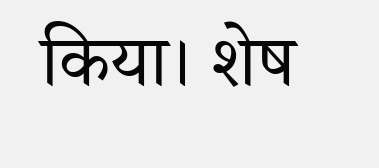किया। शेष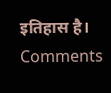इतिहास है।
Comments